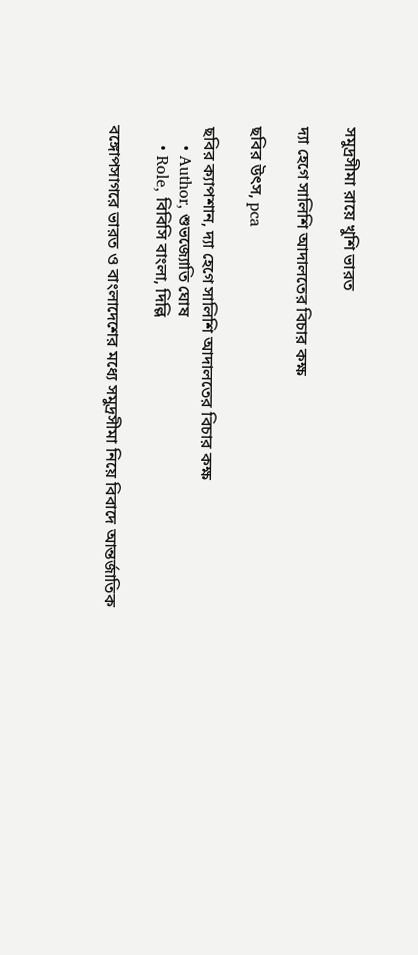সমুদ্রসীমা রায়ে খুশি ভারত

দ্যা হেগে সালিশি আদালতের বিচার কক্ষ

ছবির উৎস, pca

ছবির ক্যাপশান, দ্যা হেগে সালিশি আদালতের বিচার কক্ষ
    • Author, শুভজ্যোতি ঘোষ
    • Role, বিবিসি বাংলা, দিল্লি

বঙ্গোপসাগরে ভারত ও বাংলাদেশের মধ্যে সমুদ্রসীমা নিয়ে বিবাদে আন্তর্জাতিক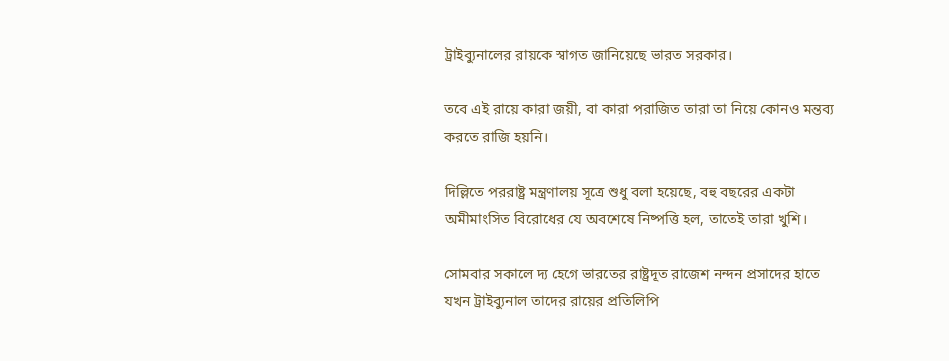ট্রাইব্যুনালের রায়কে স্বাগত জানিয়েছে ভারত সরকার।

তবে এই রায়ে কারা জয়ী, বা কারা পরাজিত তারা তা নিয়ে কোনও মন্তব্য করতে রাজি হয়নি।

দিল্লিতে পররাষ্ট্র মন্ত্রণালয় সূত্রে শুধু বলা হয়েছে, বহু বছরের একটা অমীমাংসিত বিরোধের যে অবশেষে নিষ্পত্তি হল, তাতেই তারা খুশি।

সোমবার সকালে দ্য হেগে ভারতের রাষ্ট্রদূত রাজেশ নন্দন প্রসাদের হাতে যখন ট্রাইব্যুনাল তাদের রায়ের প্রতিলিপি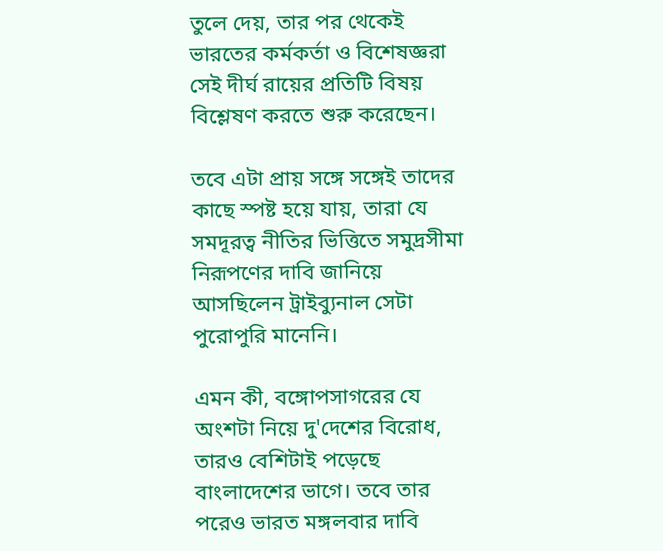তুলে দেয়, তার পর থেকেই ভারতের কর্মকর্তা ও বিশেষজ্ঞরা সেই দীর্ঘ রায়ের প্রতিটি বিষয় বিশ্লেষণ করতে শুরু করেছেন।

তবে এটা প্রায় সঙ্গে সঙ্গেই তাদের কাছে স্পষ্ট হয়ে যায়, তারা যে সমদূরত্ব নীতির ভিত্তিতে সমুদ্রসীমা নিরূপণের দাবি জানিয়ে আসছিলেন ট্রাইব্যুনাল সেটা পুরোপুরি মানেনি।

এমন কী, বঙ্গোপসাগরের যে অংশটা নিয়ে দু'দেশের বিরোধ, তারও বেশিটাই পড়েছে বাংলাদেশের ভাগে। তবে তার পরেও ভারত মঙ্গলবার দাবি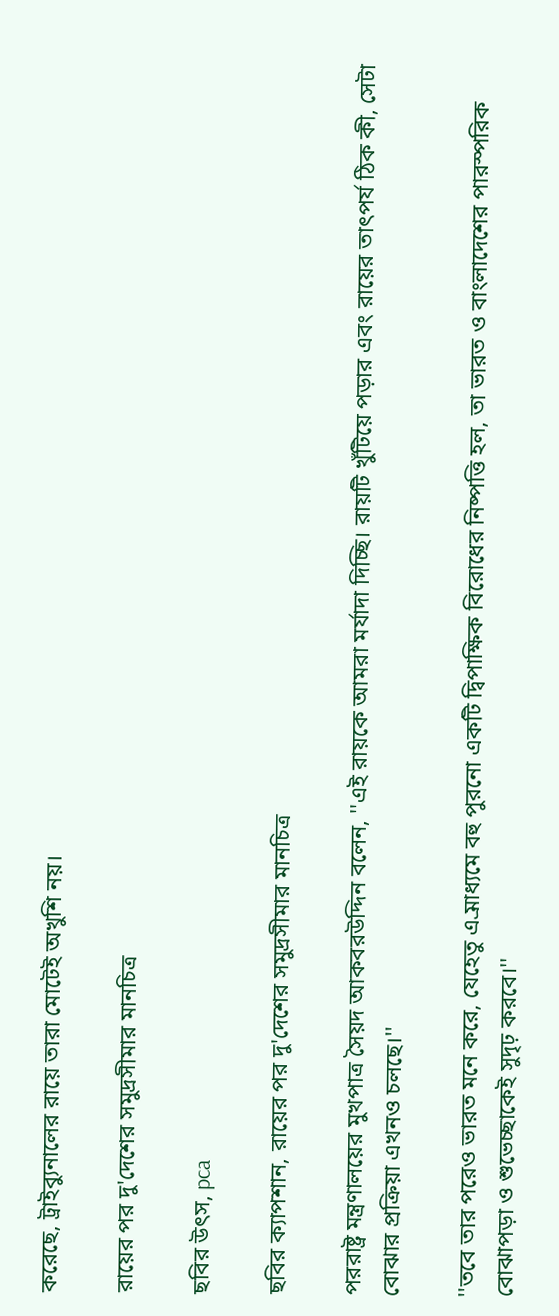করেছে, ট্রাইব্যুনালের রায়ে তারা মোটেই অখুশি নয়।

রায়ের পর দু'দেশের সমুদ্রসীমার মানচিত্র

ছবির উৎস, pca

ছবির ক্যাপশান, রায়ের পর দু'দেশের সমুদ্রসীমার মানচিত্র

পররাষ্ট্র মন্ত্রণালয়ের মুখপাত্র সৈয়দ আকবরউদ্দিন বলেন, ''এই রায়কে আমরা মর্যাদা দিচ্ছি। রায়টি খুঁটিয়ে পড়ার এবং রায়ের তাৎপর্য ঠিক কী, সেটা বোঝার প্রক্রিয়া এখনও চলছে।''

''তবে তার পরেও ভারত মনে করে, যেহেতু এ্র মাধ্যমে বহু পুরনো একটি দ্বিপাক্ষিক বিরোধের নিষ্পত্তি হল, তা ভারত ও বাংলাদেশের পারস্পরিক বোঝাপড়া ও শুভেচ্ছাকেই সুদৃঢ় করবে।''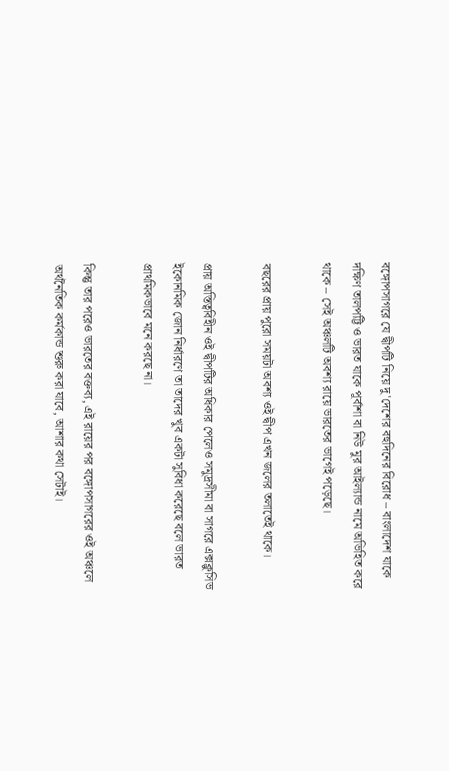বঙ্গোপসাগরে যে দ্বীপটি নিয়ে দু'দেশের বহুদিনের বিরোধ – বাংলাদেশ যাকে দক্ষিণ তালপট্টি ও ভারত যাকে পূর্বাশা বা নিউ মুর আইল্যান্ড নামে অভিহিত করে থাকে – সেই অঞ্চলটি অবশ্য রায়ে ভারতের ভাগেই পড়েছে।

বছরের প্রায় পুরো সময়টা অবশ্য ওই দ্বীপ এখন জলের তলাতেই থাকে।

প্রায় অস্তিত্ববিহীন ওই দ্বীপটির অধিকার পেলেও সমুদ্রসীমা বা সাগরে এক্সক্লুসিভ ইকোনমিক জোন নির্ধারণে তা তাদের খুব একটা সুবিধা করেছে বলে ভারত প্রাথমিকভাবে মনে করছে না।

কিন্তু তার পরেও ভারতের বক্তব্য, এই রায়ের পর বঙ্গোপসাগরের ওই অঞ্চলে অর্থনৈতিক কর্মকান্ড শুরু করা যাবে, আশার কথা সেটাই।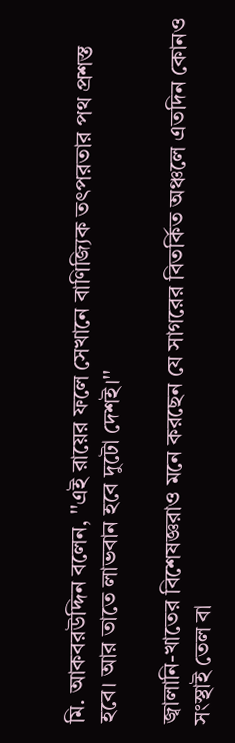মি. আকবরউদ্দিন বলেন, ''এই রায়ের ফলে সেখানে বাণিজ্যিক তৎপরতার পথ প্রশস্ত হবে। আর তাতে লাভবান হবে দুটো দেশই।''

জ্বালানি-খাতের বিশেষজ্ঞরাও মনে করছেন যে সাগরের বিতর্কিত অঞ্চলে এতদিন কোনও সংস্থাই তেল বা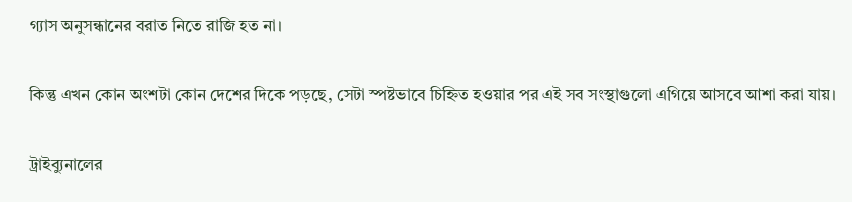গ্যাস অনুসন্ধানের বরাত নিতে রাজি হত না।

কিন্তু এখন কোন অংশটা কোন দেশের দিকে পড়ছে, সেটা স্পষ্টভাবে চিহ্নিত হওয়ার পর এই সব সংস্থাগুলো এগিয়ে আসবে আশা করা যায়।

ট্রাইব্যুনালের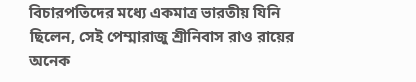বিচারপতিদের মধ্যে একমাত্র ভারতীয় যিনি ছিলেন, সেই পেম্মারাজু শ্রীনিবাস রাও রায়ের অনেক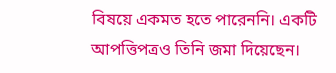বিষয়ে একমত হতে পারেননি। একটি আপত্তিপত্রও তিনি জমা দিয়েছেন।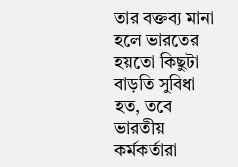তার বক্তব্য মানা হলে ভারতের হয়তো কিছুটা বাড়তি সুবিধা হত, তবে ভারতীয় কর্মকর্তারা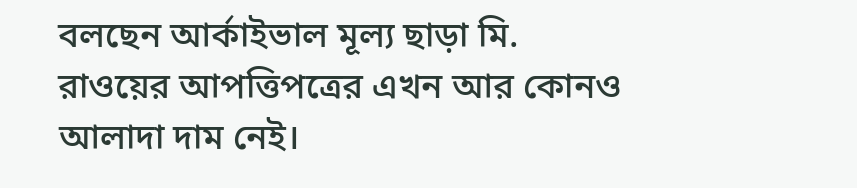বলছেন আর্কাইভাল মূল্য ছাড়া মি. রাওয়ের আপত্তিপত্রের এখন আর কোনও আলাদা দাম নেই।